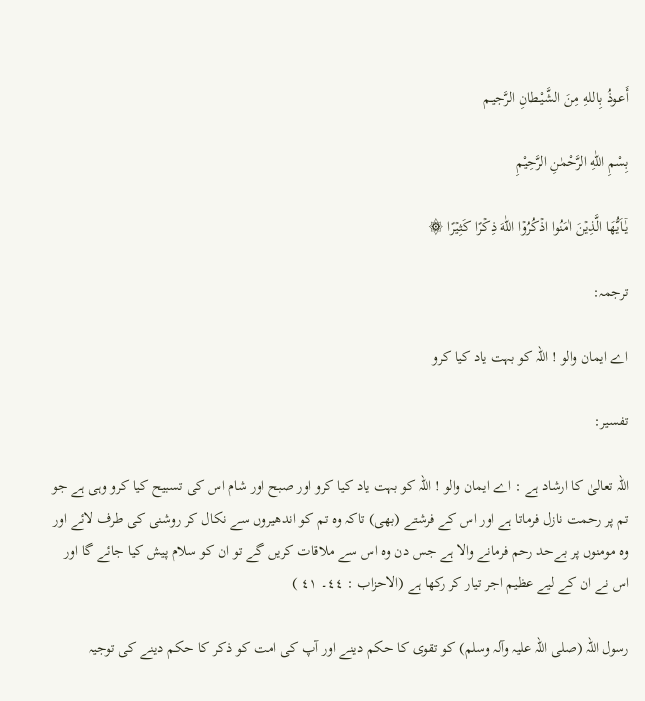أَعـوذُ بِاللهِ مِنَ الشَّيْـطانِ الرَّجيـم

بِسْمِ اللّٰهِ الرَّحْمٰنِ الرَّحِيْمِ

يٰۤـاَيُّهَا الَّذِيۡنَ اٰمَنُوا اذۡكُرُوۡا اللّٰهَ ذِكۡرًا كَثِيۡرًا ۞

ترجمہ:

اے ایمان والو ! اللہ کو بہت یاد کیا کرو

تفسیر:

اللہ تعالیٰ کا ارشاد ہے : اے ایمان والو ! اللہ کو بہت یاد کیا کرو اور صبح اور شام اس کی تسبیح کیا کرو وہی ہے جو تم پر رحمت نازل فرماتا ہے اور اس کے فرشتے (بھی) تاکہ وہ تم کو اندھیروں سے نکال کر روشنی کی طرف لائے اور وہ مومنوں پر بےحد رحم فرمانے والا ہے جس دن وہ اس سے ملاقات کریں گے تو ان کو سلام پیش کیا جائے گا اور اس نے ان کے لیے عظیم اجر تیار کر رکھا ہے (الاحزاب : ٤٤۔ ٤١ )

رسول اللہ (صلی اللہ علیہ وآلہ وسلم) کو تقوی کا حکم دینے اور آپ کی امت کو ذکر کا حکم دینے کی توجیہ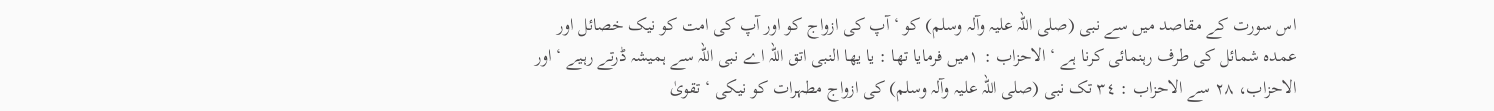اس سورت کے مقاصد میں سے نبی (صلی اللہ علیہ وآلہ وسلم) کو ‘ آپ کی ازواج کو اور آپ کی امت کو نیک خصائل اور عمدہ شمائل کی طرف رہنمائی کرنا ہے ‘ الاحزاب : ١میں فرمایا تھا : یا یھا النبی اتق اللہ اے نبی اللہ سے ہمیشہ ڈرتے رہیے ‘ اور الاحزاب، ٢٨ سے الاحزاب : ٣٤ تک نبی (صلی اللہ علیہ وآلہ وسلم) کی ازواج مطہرات کو نیکی ‘ تقویٰ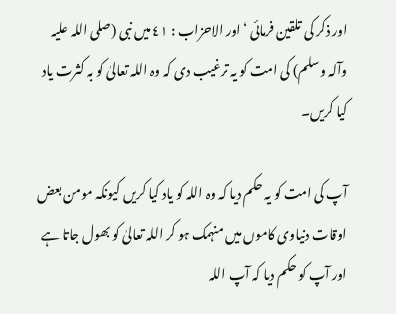اور ذکر کی تلقین فرمائی ‘ اور الاحزاب : ٤١ میں نبی (صلی اللہ علیہ وآلہ وسلم) کی امت کو یہ ترغیب دی کہ وہ اللہ تعالیٰ کو بہ کثرت یاد کیا کریں۔

آپ کی امت کو یہ حکم دیا کہ وہ اللہ کو یاد کیا کریں کیونکہ مومن بعض اوقات دنیاوی کاموں میں منہمک ہو کر اللہ تعالیٰ کو بھول جاتا ہے اور آپ کو حکم دیا کہ آپ اللہ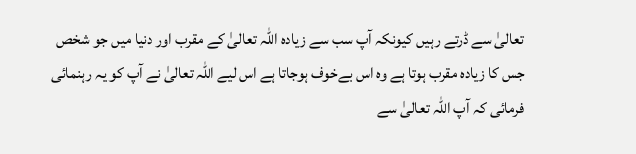تعالیٰ سے ڈرتے رہیں کیونکہ آپ سب سے زیادہ اللہ تعالیٰ کے مقرب اور دنیا میں جو شخص جس کا زیادہ مقرب ہوتا ہے وہ اس بےخوف ہوجاتا ہے اس لیے اللہ تعالیٰ نے آپ کو یہ رہنمائی فرمائی کہ آپ اللہ تعالیٰ سے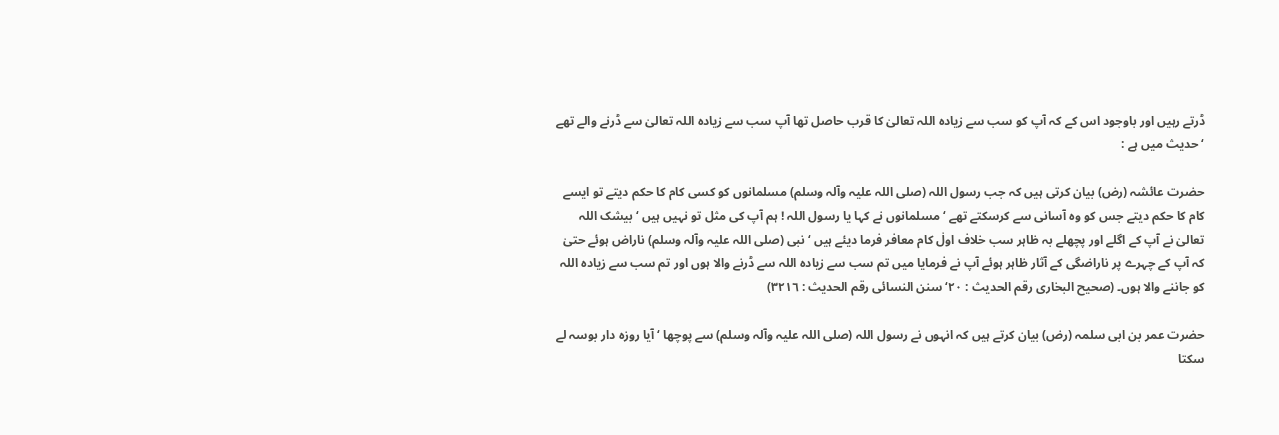ڈرتے رہیں اور باوجود اس کے کہ آپ کو سب سے زیادہ اللہ تعالیٰ کا قرب حاصل تھا آپ سب سے زیادہ اللہ تعالیٰ سے ڈرنے والے تھے ‘ حدیث میں ہے :

حضرت عائشہ (رض) بیان کرتی ہیں کہ جب رسول اللہ (صلی اللہ علیہ وآلہ وسلم) مسلمانوں کو کسی کام کا حکم دیتے تو ایسے کام کا حکم دیتے جس کو وہ آسانی سے کرسکتے تھے ‘ مسلمانوں نے کہا یا رسول اللہ ! ہم آپ کی مثل تو نہیں ہیں ‘ بیشک اللہ تعالیٰ نے آپ کے اگلے اور پچھلے بہ ظاہر سب خلاف اولٰ کام معافر فرما دیئے ہیں ‘ نبی (صلی اللہ علیہ وآلہ وسلم) ناراض ہوئے حتیٰ کہ آپ کے چہرے پر ناراضگی کے آثار ظاہر ہوئے آپ نے فرمایا میں تم سب سے زیادہ اللہ سے ڈرنے والا ہوں اور تم سب سے زیادہ اللہ کو جاننے والا ہوں۔ (صحیح البخاری رقم الحدیث : ٢٠‘ سنن النسائی رقم الحدیث : ٣٢١٦)

حضرت عمر بن ابی سلمہ (رض) بیان کرتے ہیں کہ انہوں نے رسول اللہ (صلی اللہ علیہ وآلہ وسلم) سے پوچھا ‘ آیا روزہ دار بوسہ لے سکتا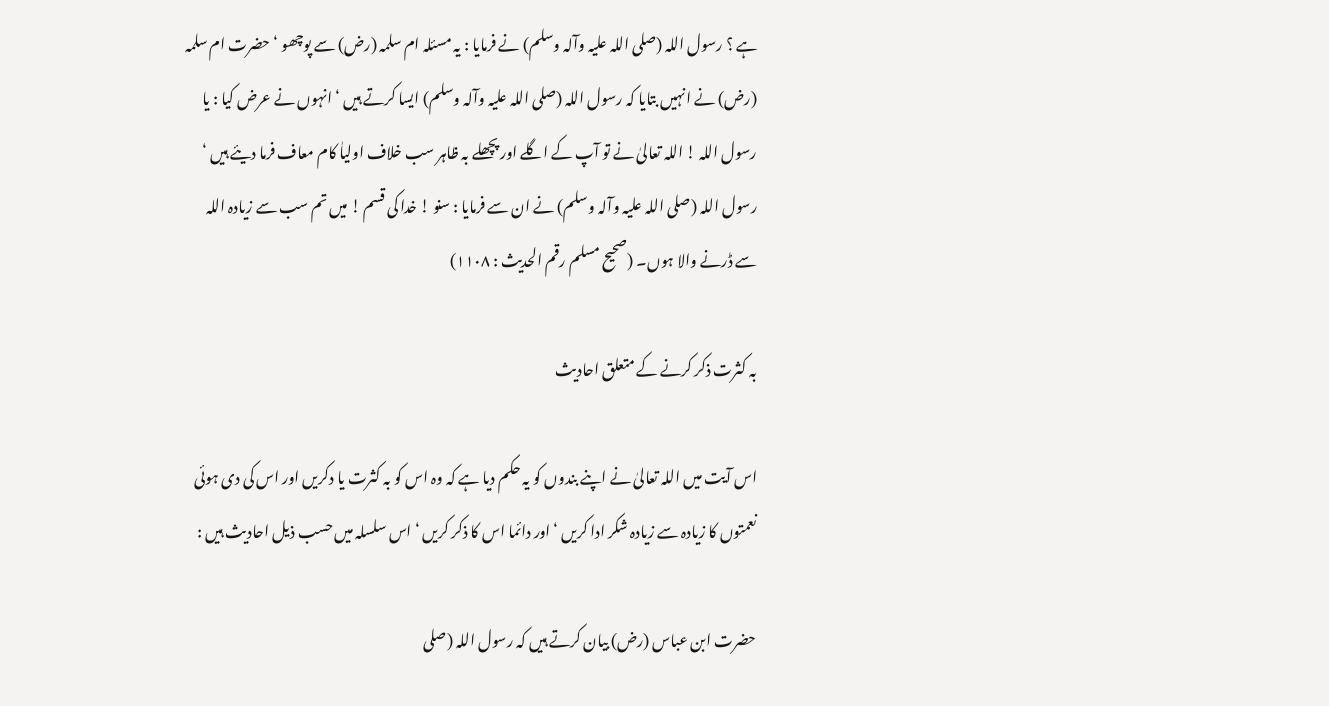ہے ؟ رسول اللہ (صلی اللہ علیہ وآلہ وسلم) نے فرمایا : یہ مسئلہ ام سلمہ (رض) سے پوچھو ‘ حضرت ام سلمہ (رض) نے انہیں بتایا کہ رسول اللہ (صلی اللہ علیہ وآلہ وسلم) ایسا کرتے ہیں ‘ انہوں نے عرض کیا : یا رسول اللہ ! اللہ تعالیٰ نے تو آپ کے اگلے اور پچھلے بہ ظاہر سب خلاف اولیاٰ کام معاف فرما دیئے ہیں ‘ رسول اللہ (صلی اللہ علیہ وآلہ وسلم) نے ان سے فرمایا : سنو ! خدا کی قسم ! میں تم سب سے زیادہ اللہ سے ڈرنے والا ہوں۔ (صحیح مسلم رقم الحدیث : ١١٠٨)

بہ کثرت ذکر کرنے کے متعلق احادیث

اس آیت میں اللہ تعالیٰ نے اپنے بندوں کو یہ حکم دیا ہے کہ وہ اس کو بہ کثرت یا دکریں اور اس کی دی ہوئی نعمتوں کا زیادہ سے زیادہ شکر ادا کریں ‘ اور دائما اس کا ذکر کریں ‘ اس سلسلہ میں حسب ذیل احادیث ہیں :

حضرت ابن عباس (رض) بیان کرتے ہیں کہ رسول اللہ (صلی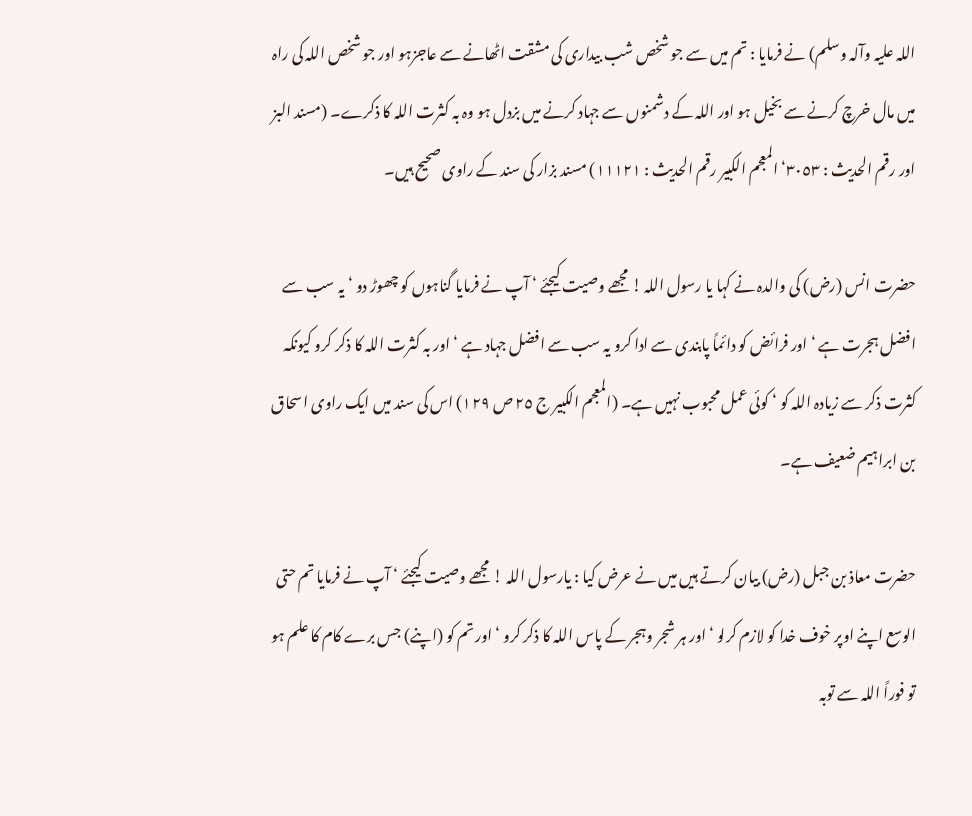اللہ علیہ وآلہ وسلم) نے فرمایا : تم میں سے جو شخص شب بیداری کی مشقت اٹھانے سے عاجزہو اور جو شخص اللہ کی راہ میں مال خرچ کرنے سے بخیل ہو اور اللہ کے دشمنوں سے جہاد کرنے میں بزدل ہو وہ بہ کثرت اللہ کا ذکرے۔ (مسند البز اور رقم الحدیث : ٣٠٥٣‘ المعجم الکبیر رقم الحدیث : ١١١٢١) مسند بزار کی سند کے راوی صحیح ہیں۔

حضرت انس (رض) کی والدہ نے کہا یا رسول اللہ ! مجھے وصیت کیجئے ‘ آپ نے فرمایا گناہوں کو چھوڑ دو ‘ یہ سب سے افضل ہجرت ہے ‘ اور فرائض کو دائماً پابندی سے ادا کرو یہ سب سے افضل جہاد ہے ‘ اور بہ کثرت اللہ کا ذکر کرو کیونکہ کثرت ذکر سے زیادہ اللہ کو ‘ کوئی عمل محبوب نہیں ہے۔ (المعجم الکبیر ج ٢٥ ص ١٢٩) اس کی سند میں ایک راوی اسحاق بن ابراہیم ضعیف ہے۔

حضرت معاذ بن جبل (رض) بیان کرتے ہیں میں نے عرض کیا : یارسول اللہ ! مجھے وصیت کیجئے ‘ آپ نے فرمایا تم حتی الوسع اپنے اوپر خوف خدا کو لازم کرلو ‘ اور ہر شجر وہجر کے پاس اللہ کا ذکر کرو ‘ اور تم کو (اپنے) جس برے کام کا علم ہو تو فوراً اللہ سے توبہ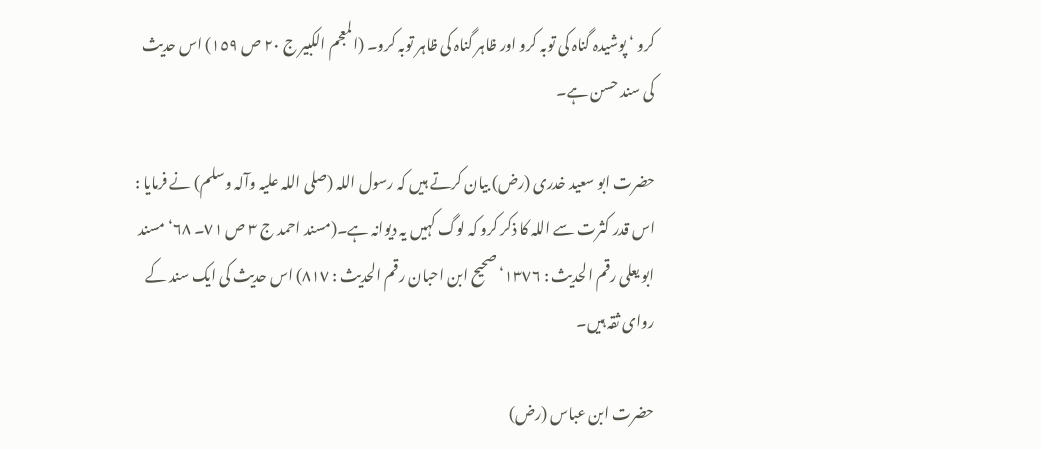کرو ‘ پوشیدہ گناہ کی توبہ کرو اور ظاہر گناہ کی ظاہر توبہ کرو۔ (المعجم الکبیر ج ٢٠ ص ١٥٩) اس حدیث کی سند حسن ہے۔

حضرت ابو سعید خدری (رض) بیان کرتے ہیں کہ رسول اللہ (صلی اللہ علیہ وآلہ وسلم) نے فرمایا : اس قدر کثرت سے اللہ کا ذکر کرو کہ لوگ کہیں یہ دیوانہ ہے۔(مسند احمد ج ٣ ص ٧١۔ ٦٨‘ مسند ابو یعلی رقم الحدیث : ١٣٧٦‘ صحیح ابن احبان رقم الحدیث : ٨١٧) اس حدیث کی ایک سند کے روای ثقہ ہیں۔

حضرت ابن عباس (رض)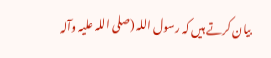بیان کرتے ہیں کہ رسول اللہ (صلی اللہ علیہ وآلہ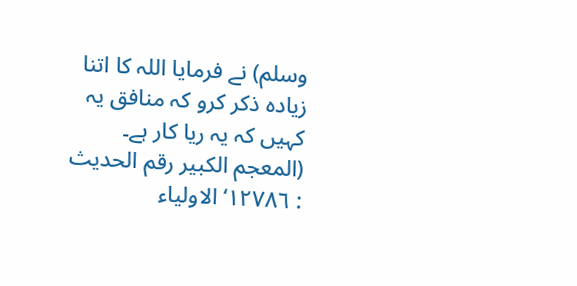وسلم) نے فرمایا اللہ کا اتنا زیادہ ذکر کرو کہ منافق یہ کہیں کہ یہ ریا کار ہے۔ (المعجم الکبیر رقم الحدیث : ١٢٧٨٦‘ الاولیاء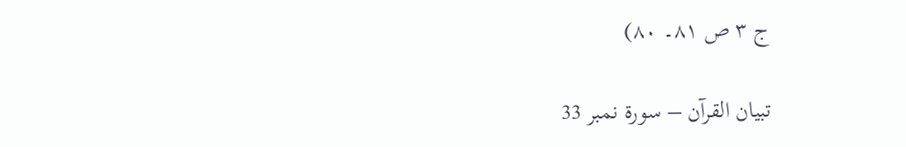ج ٣ ص ٨١۔ ٨٠)

تبیان القرآن – سورۃ نمبر 33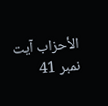الأحزاب آیت نمبر 41